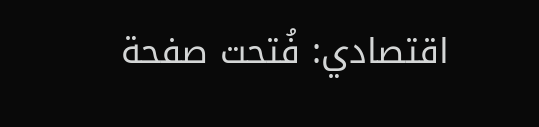اقتصادي: فُتحت صفحة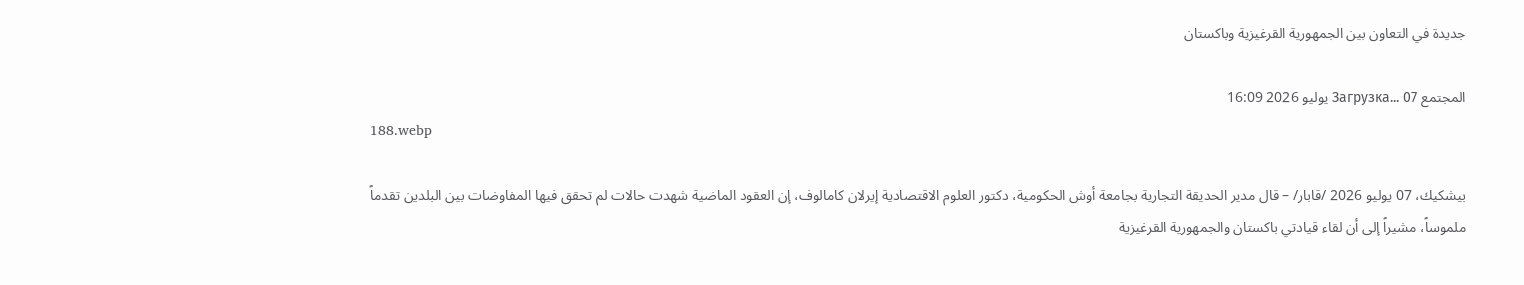جديدة في التعاون بين الجمهورية القرغيزية وباكستان

المجتمع Загрузка... 07 يوليو 2026 16:09
188.webp

بيشكيك، 07 يوليو 2026 /قابار/ – قال مدير الحديقة التجارية بجامعة أوش الحكومية، دكتور العلوم الاقتصادية إيرلان كامالوف، إن العقود الماضية شهدت حالات لم تحقق فيها المفاوضات بين البلدين تقدماً ملموساً، مشيراً إلى أن لقاء قيادتي باكستان والجمهورية القرغيزية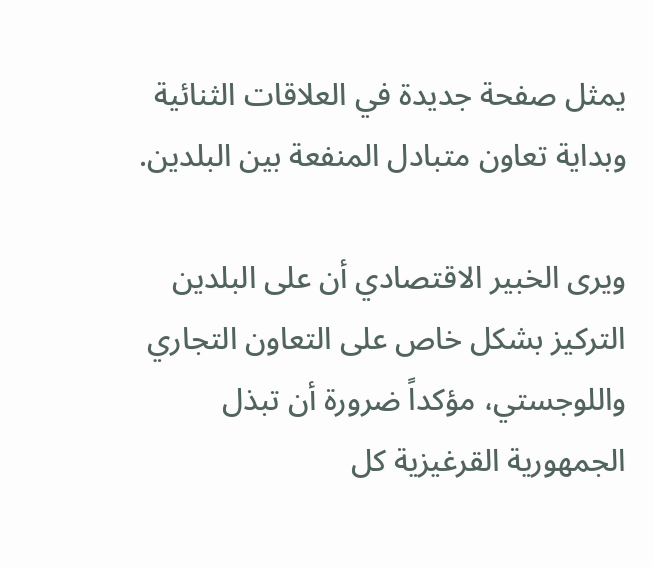يمثل صفحة جديدة في العلاقات الثنائية وبداية تعاون متبادل المنفعة بين البلدين.

ويرى الخبير الاقتصادي أن على البلدين التركيز بشكل خاص على التعاون التجاري واللوجستي، مؤكداً ضرورة أن تبذل الجمهورية القرغيزية كل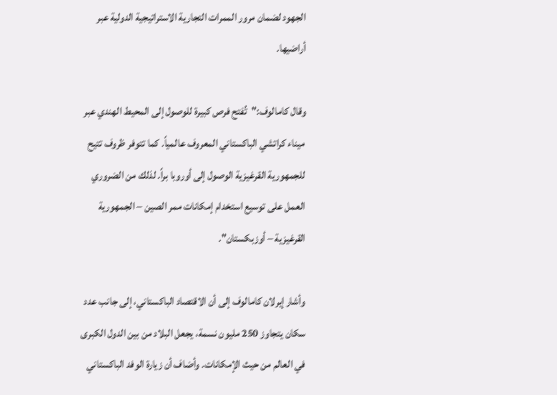الجهود لضمان مرور الممرات التجارية الاستراتيجية الدولية عبر أراضيها.

وقال كامالوف:"تُفتح فرص كبيرة للوصول إلى المحيط الهندي عبر ميناء كراتشي الباكستاني المعروف عالمياً. كما تتوفر ظروف تتيح للجمهورية القرغيزية الوصول إلى أوروبا براً. لذلك من الضروري العمل على توسيع استخدام إمكانات ممر الصين – الجمهورية القرغيزية – أوزبكستان".

وأشار إيرلان كامالوف إلى أن الاقتصاد الباكستاني، إلى جانب عدد سكان يتجاوز 250 مليون نسمة، يجعل البلاد من بين الدول الكبرى في العالم من حيث الإمكانات. وأضاف أن زيارة الوفد الباكستاني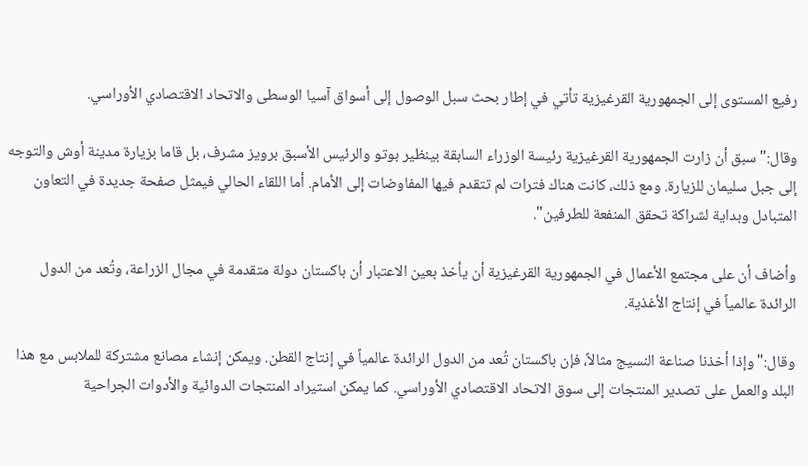رفيع المستوى إلى الجمهورية القرغيزية تأتي في إطار بحث سبل الوصول إلى أسواق آسيا الوسطى والاتحاد الاقتصادي الأوراسي.

وقال:"سبق أن زارت الجمهورية القرغيزية رئيسة الوزراء السابقة بينظير بوتو والرئيس الأسبق برويز مشرف، بل قاما بزيارة مدينة أوش والتوجه إلى جبل سليمان للزيارة. ومع ذلك، كانت هناك فترات لم تتقدم فيها المفاوضات إلى الأمام. أما اللقاء الحالي فيمثل صفحة جديدة في التعاون المتبادل وبداية لشراكة تحقق المنفعة للطرفين".

وأضاف أن على مجتمع الأعمال في الجمهورية القرغيزية أن يأخذ بعين الاعتبار أن باكستان دولة متقدمة في مجال الزراعة، وتُعد من الدول الرائدة عالمياً في إنتاج الأغذية.

وقال:"وإذا أخذنا صناعة النسيج مثالاً، فإن باكستان تُعد من الدول الرائدة عالمياً في إنتاج القطن. ويمكن إنشاء مصانع مشتركة للملابس مع هذا البلد والعمل على تصدير المنتجات إلى سوق الاتحاد الاقتصادي الأوراسي. كما يمكن استيراد المنتجات الدوائية والأدوات الجراحية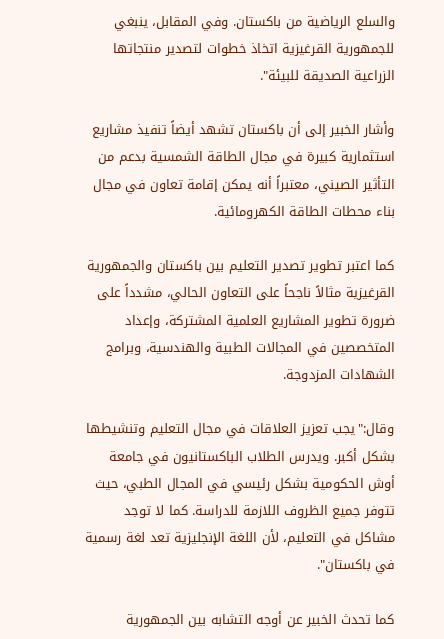والسلع الرياضية من باكستان. وفي المقابل، ينبغي للجمهورية القرغيزية اتخاذ خطوات لتصدير منتجاتها الزراعية الصديقة للبيئة".

وأشار الخبير إلى أن باكستان تشهد أيضاً تنفيذ مشاريع استثمارية كبيرة في مجال الطاقة الشمسية بدعم من التأثير الصيني، معتبراً أنه يمكن إقامة تعاون في مجال بناء محطات الطاقة الكهرومائية.

كما اعتبر تطوير تصدير التعليم بين باكستان والجمهورية القرغيزية مثالاً ناجحاً على التعاون الحالي، مشدداً على ضرورة تطوير المشاريع العلمية المشتركة، وإعداد المتخصصين في المجالات الطبية والهندسية، وبرامج الشهادات المزدوجة.

وقال:"يجب تعزيز العلاقات في مجال التعليم وتنشيطها بشكل أكبر. ويدرس الطلاب الباكستانيون في جامعة أوش الحكومية بشكل رئيسي في المجال الطبي، حيث تتوفر جميع الظروف اللازمة للدراسة. كما لا توجد مشاكل في التعليم، لأن اللغة الإنجليزية تعد لغة رسمية في باكستان".

كما تحدث الخبير عن أوجه التشابه بين الجمهورية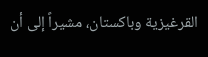القرغيزية وباكستان، مشيراً إلى أن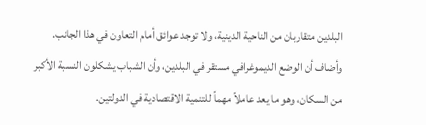البلدين متقاربان من الناحية الدينية، ولا توجد عوائق أمام التعاون في هذا الجانب. وأضاف أن الوضع الديموغرافي مستقر في البلدين، وأن الشباب يشكلون النسبة الأكبر من السكان، وهو ما يعد عاملاً مهماً للتنمية الاقتصادية في الدولتين.